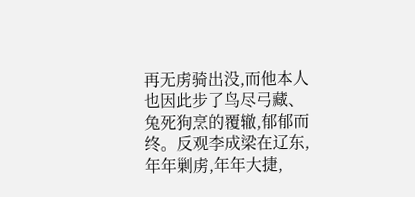再无虏骑出没,而他本人也因此步了鸟尽弓藏、兔死狗烹的覆辙,郁郁而终。反观李成梁在辽东,年年剿虏,年年大捷,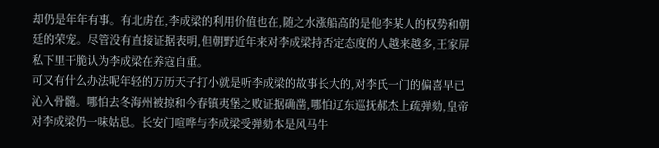却仍是年年有事。有北虏在,李成梁的利用价值也在,随之水涨船高的是他李某人的权势和朝廷的荣宠。尽管没有直接证据表明,但朝野近年来对李成梁持否定态度的人越来越多,王家屏私下里干脆认为李成梁在养寇自重。
可又有什么办法呢年轻的万历天子打小就是听李成梁的故事长大的,对李氏一门的偏喜早已沁入骨髓。哪怕去冬海州被掠和今春镇夷堡之败证据确凿,哪怕辽东巡抚郝杰上疏弹劾,皇帝对李成梁仍一味姑息。长安门喧哗与李成梁受弹劾本是风马牛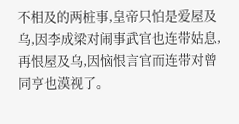不相及的两桩事,皇帝只怕是爱屋及乌,因李成梁对闹事武官也连带姑息,再恨屋及乌,因恼恨言官而连带对曾同亨也漠视了。